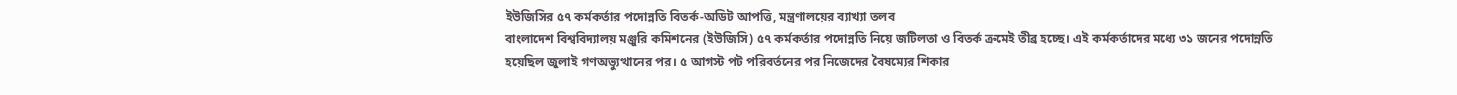ইউজিসির ৫৭ কর্মকর্তার পদোন্নতি বিতর্ক-অডিট আপত্তি, মন্ত্রণালয়ের ব্যাখ্যা তলব
বাংলাদেশ বিশ্ববিদ্যালয় মঞ্জুরি কমিশনের (ইউজিসি) ৫৭ কর্মকর্তার পদোন্নতি নিয়ে জটিলতা ও বিতর্ক ক্রমেই তীব্র হচ্ছে। এই কর্মকর্তাদের মধ্যে ৩১ জনের পদোন্নতি হয়েছিল জুলাই গণঅভ্যুত্থানের পর। ৫ আগস্ট পট পরিবর্তনের পর নিজেদের বৈষম্যের শিকার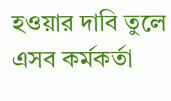হওয়ার দাবি তুলে এসব কর্মকর্তা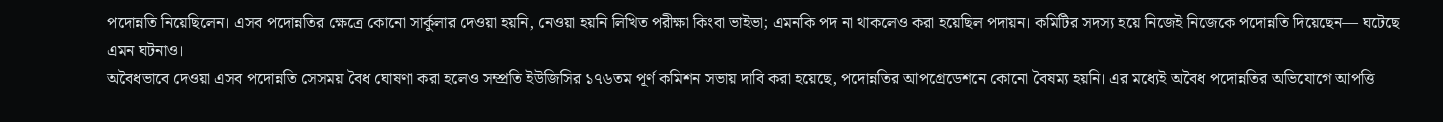পদোন্নতি নিয়েছিলেন। এসব পদোন্নতির ক্ষেত্রে কোনো সার্কুলার দেওয়া হয়নি, নেওয়া হয়নি লিখিত পরীক্ষা কিংবা ভাইভা; এমনকি পদ না থাকলেও করা হয়েছিল পদায়ন। কমিটির সদস্য হয়ে নিজেই নিজেকে পদোন্নতি দিয়েছেন— ঘটেছে এমন ঘটনাও।
অবৈধভাবে দেওয়া এসব পদোন্নতি সেসময় বৈধ ঘোষণা করা হলেও সম্প্রতি ইউজিসির ১৭৬তম পূর্ণ কমিশন সভায় দাবি করা হয়েছে, পদোন্নতির আপগ্রেডেশনে কোনো বৈষম্য হয়নি। এর মধ্যেই অবৈধ পদোন্নতির অভিযোগে আপত্তি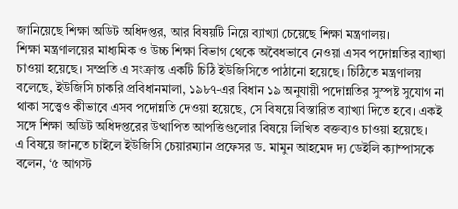জানিয়েছে শিক্ষা অডিট অধিদপ্তর, আর বিষয়টি নিয়ে ব্যাখ্যা চেয়েছে শিক্ষা মন্ত্রণালয়।
শিক্ষা মন্ত্রণালয়ের মাধ্যমিক ও উচ্চ শিক্ষা বিভাগ থেকে অবৈধভাবে নেওয়া এসব পদোন্নতির ব্যাখ্যা চাওয়া হয়েছে। সম্প্রতি এ সংক্রান্ত একটি চিঠি ইউজিসিতে পাঠানো হয়েছে। চিঠিতে মন্ত্রণালয় বলেছে, ইউজিসি চাকরি প্রবিধানমালা, ১৯৮৭-এর বিধান ১৯ অনুযায়ী পদোন্নতির সুস্পষ্ট সুযোগ না থাকা সত্ত্বেও কীভাবে এসব পদোন্নতি দেওয়া হয়েছে, সে বিষয়ে বিস্তারিত ব্যাখ্যা দিতে হবে। একই সঙ্গে শিক্ষা অডিট অধিদপ্তরের উত্থাপিত আপত্তিগুলোর বিষয়ে লিখিত বক্তব্যও চাওয়া হয়েছে।
এ বিষয়ে জানতে চাইলে ইউজিসি চেয়ারম্যান প্রফেসর ড. মামুন আহমেদ দ্য ডেইলি ক্যাম্পাসকে বলেন, ‘৫ আগস্ট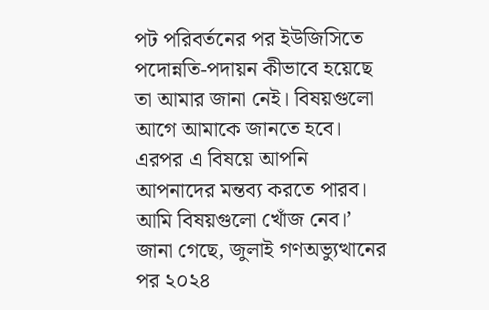পট পরিবর্তনের পর ইউজিসিতে পদোন্নতি-পদায়ন কীভাবে হয়েছে তা আমার জানা নেই। বিষয়গুলো আগে আমাকে জানতে হবে। এরপর এ বিষয়ে আপনি আপনাদের মন্তব্য করতে পারব। আমি বিষয়গুলো খোঁজ নেব।’
জানা গেছে, জুলাই গণঅভ্যুত্থানের পর ২০২৪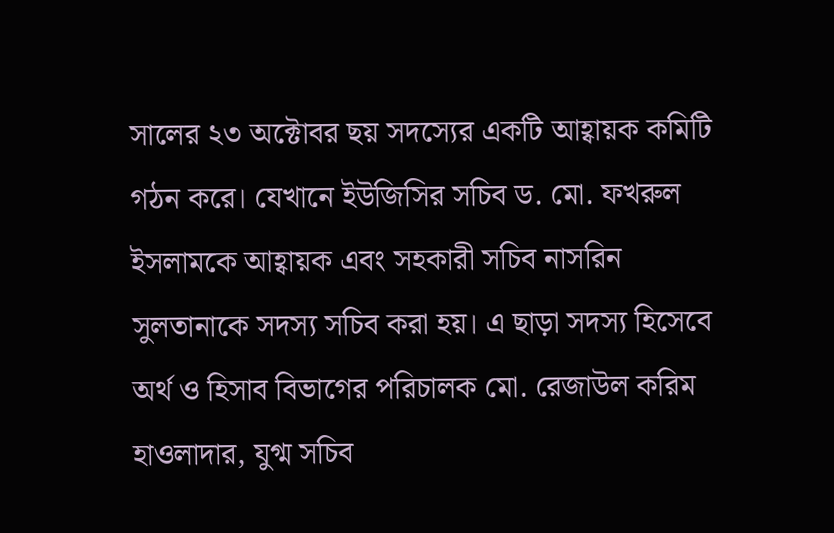সালের ২৩ অক্টোবর ছয় সদস্যের একটি আহ্বায়ক কমিটি গঠন করে। যেখানে ইউজিসির সচিব ড. মো. ফখরুল ইসলামকে আহ্বায়ক এবং সহকারী সচিব নাসরিন সুলতানাকে সদস্য সচিব করা হয়। এ ছাড়া সদস্য হিসেবে অর্থ ও হিসাব বিভাগের পরিচালক মো. রেজাউল করিম হাওলাদার, যুগ্ম সচিব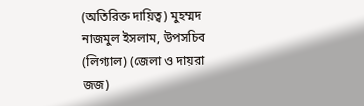(অতিরিক্ত দায়িত্ব) মুহম্মদ নাজমুল ইসলাম, উপসচিব (লিগ্যাল) (জেলা ও দায়রা জজ)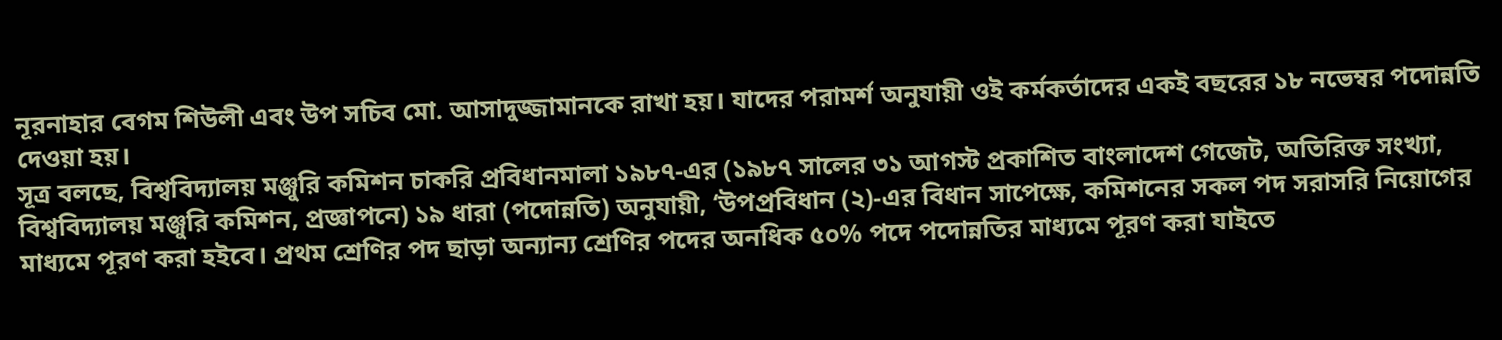নূরনাহার বেগম শিউলী এবং উপ সচিব মো. আসাদুজ্জামানকে রাখা হয়। যাদের পরামর্শ অনুযায়ী ওই কর্মকর্তাদের একই বছরের ১৮ নভেম্বর পদোন্নতি দেওয়া হয়।
সূত্র বলছে, বিশ্ববিদ্যালয় মঞ্জুরি কমিশন চাকরি প্রবিধানমালা ১৯৮৭-এর (১৯৮৭ সালের ৩১ আগস্ট প্রকাশিত বাংলাদেশ গেজেট, অতিরিক্ত সংখ্যা, বিশ্ববিদ্যালয় মঞ্জুরি কমিশন, প্রজ্ঞাপনে) ১৯ ধারা (পদোন্নতি) অনুযায়ী, ‘উপপ্রবিধান (২)-এর বিধান সাপেক্ষে, কমিশনের সকল পদ সরাসরি নিয়োগের মাধ্যমে পূরণ করা হইবে। প্রথম শ্রেণির পদ ছাড়া অন্যান্য শ্রেণির পদের অনধিক ৫০% পদে পদোন্নতির মাধ্যমে পূরণ করা যাইতে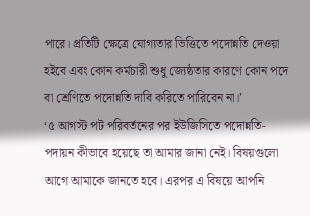পারে। প্রতিটি ক্ষেত্রে যোগ্যতার ভিত্তিতে পদোন্নতি দেওয়া হইবে এবং কোন কর্মচারী শুধু জ্যেষ্ঠতার কারণে কোন পদে বা শ্রেণিতে পদোন্নতি দাবি করিতে পারিবেন না।’
‘৫ আগস্ট পট পরিবর্তনের পর ইউজিসিতে পদোন্নতি-পদায়ন কীভাবে হয়েছে তা আমার জানা নেই। বিষয়গুলো আগে আমাকে জানতে হবে। এরপর এ বিষয়ে আপনি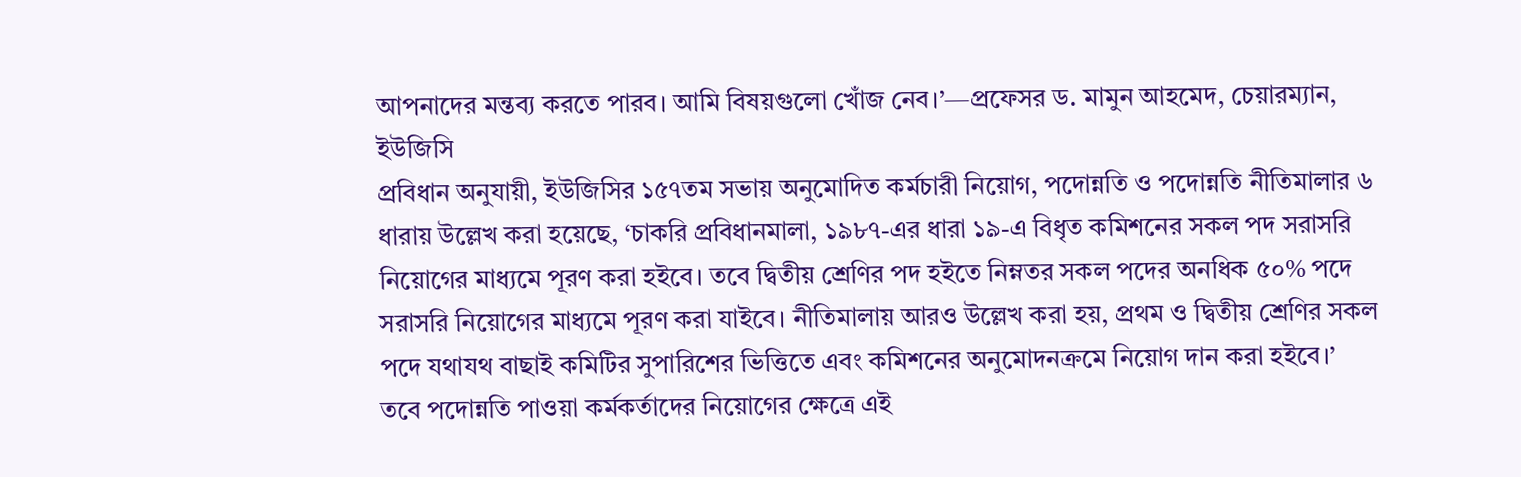আপনাদের মন্তব্য করতে পারব। আমি বিষয়গুলো খোঁজ নেব।’—প্রফেসর ড. মামুন আহমেদ, চেয়ারম্যান, ইউজিসি
প্রবিধান অনুযায়ী, ইউজিসির ১৫৭তম সভায় অনুমোদিত কর্মচারী নিয়োগ, পদোন্নতি ও পদোন্নতি নীতিমালার ৬ ধারায় উল্লেখ করা হয়েছে, ‘চাকরি প্রবিধানমালা, ১৯৮৭-এর ধারা ১৯-এ বিধৃত কমিশনের সকল পদ সরাসরি নিয়োগের মাধ্যমে পূরণ করা হইবে। তবে দ্বিতীয় শ্রেণির পদ হইতে নিম্নতর সকল পদের অনধিক ৫০% পদে সরাসরি নিয়োগের মাধ্যমে পূরণ করা যাইবে। নীতিমালায় আরও উল্লেখ করা হয়, প্রথম ও দ্বিতীয় শ্রেণির সকল পদে যথাযথ বাছাই কমিটির সুপারিশের ভিত্তিতে এবং কমিশনের অনুমোদনক্রমে নিয়োগ দান করা হইবে।’
তবে পদোন্নতি পাওয়া কর্মকর্তাদের নিয়োগের ক্ষেত্রে এই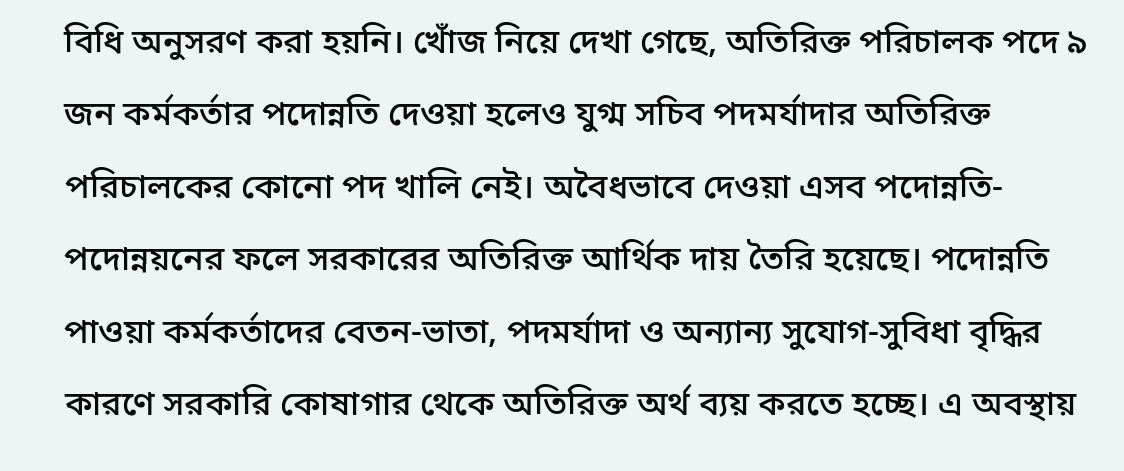বিধি অনুসরণ করা হয়নি। খোঁজ নিয়ে দেখা গেছে, অতিরিক্ত পরিচালক পদে ৯ জন কর্মকর্তার পদোন্নতি দেওয়া হলেও যুগ্ম সচিব পদমর্যাদার অতিরিক্ত পরিচালকের কোনো পদ খালি নেই। অবৈধভাবে দেওয়া এসব পদোন্নতি-পদোন্নয়নের ফলে সরকারের অতিরিক্ত আর্থিক দায় তৈরি হয়েছে। পদোন্নতি পাওয়া কর্মকর্তাদের বেতন-ভাতা, পদমর্যাদা ও অন্যান্য সুযোগ-সুবিধা বৃদ্ধির কারণে সরকারি কোষাগার থেকে অতিরিক্ত অর্থ ব্যয় করতে হচ্ছে। এ অবস্থায়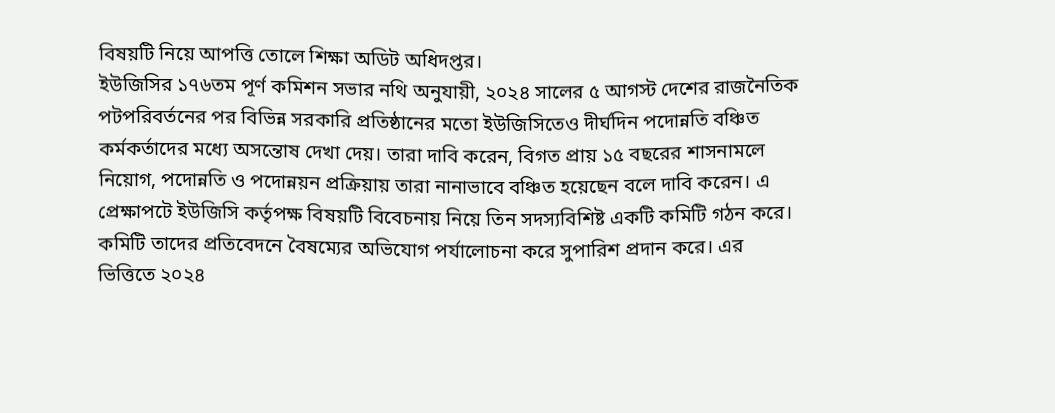বিষয়টি নিয়ে আপত্তি তোলে শিক্ষা অডিট অধিদপ্তর।
ইউজিসির ১৭৬তম পূর্ণ কমিশন সভার নথি অনুযায়ী, ২০২৪ সালের ৫ আগস্ট দেশের রাজনৈতিক পটপরিবর্তনের পর বিভিন্ন সরকারি প্রতিষ্ঠানের মতো ইউজিসিতেও দীর্ঘদিন পদোন্নতি বঞ্চিত কর্মকর্তাদের মধ্যে অসন্তোষ দেখা দেয়। তারা দাবি করেন, বিগত প্রায় ১৫ বছরের শাসনামলে নিয়োগ, পদোন্নতি ও পদোন্নয়ন প্রক্রিয়ায় তারা নানাভাবে বঞ্চিত হয়েছেন বলে দাবি করেন। এ প্রেক্ষাপটে ইউজিসি কর্তৃপক্ষ বিষয়টি বিবেচনায় নিয়ে তিন সদস্যবিশিষ্ট একটি কমিটি গঠন করে।
কমিটি তাদের প্রতিবেদনে বৈষম্যের অভিযোগ পর্যালোচনা করে সুপারিশ প্রদান করে। এর ভিত্তিতে ২০২৪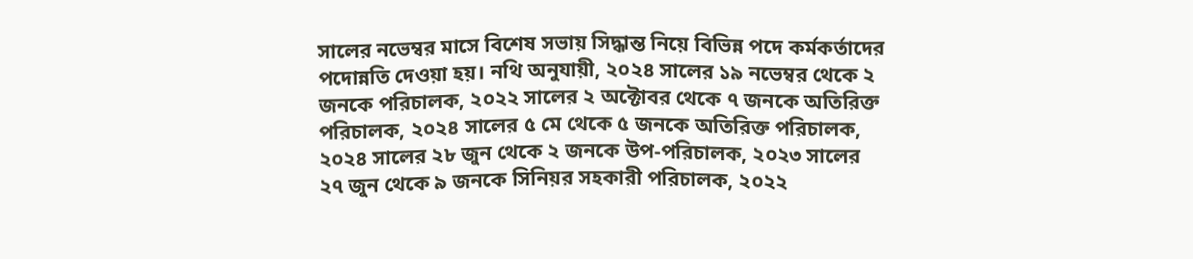সালের নভেম্বর মাসে বিশেষ সভায় সিদ্ধান্ত নিয়ে বিভিন্ন পদে কর্মকর্তাদের পদোন্নতি দেওয়া হয়। নথি অনুযায়ী, ২০২৪ সালের ১৯ নভেম্বর থেকে ২ জনকে পরিচালক, ২০২২ সালের ২ অক্টোবর থেকে ৭ জনকে অতিরিক্ত পরিচালক, ২০২৪ সালের ৫ মে থেকে ৫ জনকে অতিরিক্ত পরিচালক, ২০২৪ সালের ২৮ জুন থেকে ২ জনকে উপ-পরিচালক, ২০২৩ সালের ২৭ জুন থেকে ৯ জনকে সিনিয়র সহকারী পরিচালক, ২০২২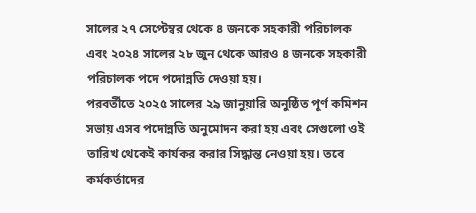সালের ২৭ সেপ্টেম্বর থেকে ৪ জনকে সহকারী পরিচালক এবং ২০২৪ সালের ২৮ জুন থেকে আরও ৪ জনকে সহকারী পরিচালক পদে পদোন্নতি দেওয়া হয়।
পরবর্তীতে ২০২৫ সালের ২৯ জানুয়ারি অনুষ্ঠিত পূর্ণ কমিশন সভায় এসব পদোন্নতি অনুমোদন করা হয় এবং সেগুলো ওই তারিখ থেকেই কার্যকর করার সিদ্ধান্ত নেওয়া হয়। তবে কর্মকর্তাদের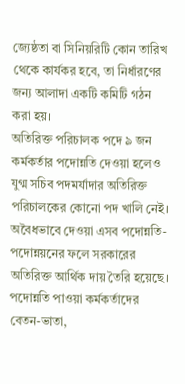জ্যেষ্ঠতা বা সিনিয়রিটি কোন তারিখ থেকে কার্যকর হবে, তা নির্ধারণের জন্য আলাদা একটি কমিটি গঠন করা হয়।
অতিরিক্ত পরিচালক পদে ৯ জন কর্মকর্তার পদোন্নতি দেওয়া হলেও যুগ্ম সচিব পদমর্যাদার অতিরিক্ত পরিচালকের কোনো পদ খালি নেই। অবৈধভাবে দেওয়া এসব পদোন্নতি-পদোন্নয়নের ফলে সরকারের অতিরিক্ত আর্থিক দায় তৈরি হয়েছে। পদোন্নতি পাওয়া কর্মকর্তাদের বেতন-ভাতা,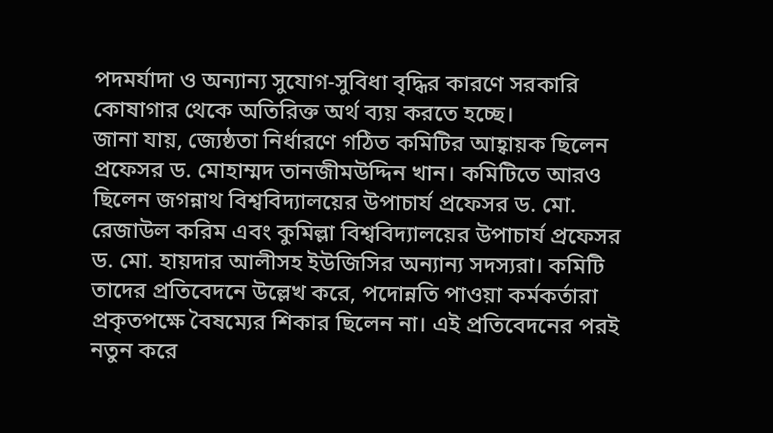পদমর্যাদা ও অন্যান্য সুযোগ-সুবিধা বৃদ্ধির কারণে সরকারি কোষাগার থেকে অতিরিক্ত অর্থ ব্যয় করতে হচ্ছে।
জানা যায়, জ্যেষ্ঠতা নির্ধারণে গঠিত কমিটির আহ্বায়ক ছিলেন প্রফেসর ড. মোহাম্মদ তানজীমউদ্দিন খান। কমিটিতে আরও ছিলেন জগন্নাথ বিশ্ববিদ্যালয়ের উপাচার্য প্রফেসর ড. মো. রেজাউল করিম এবং কুমিল্লা বিশ্ববিদ্যালয়ের উপাচার্য প্রফেসর ড. মো. হায়দার আলীসহ ইউজিসির অন্যান্য সদস্যরা। কমিটি তাদের প্রতিবেদনে উল্লেখ করে, পদোন্নতি পাওয়া কর্মকর্তারা প্রকৃতপক্ষে বৈষম্যের শিকার ছিলেন না। এই প্রতিবেদনের পরই নতুন করে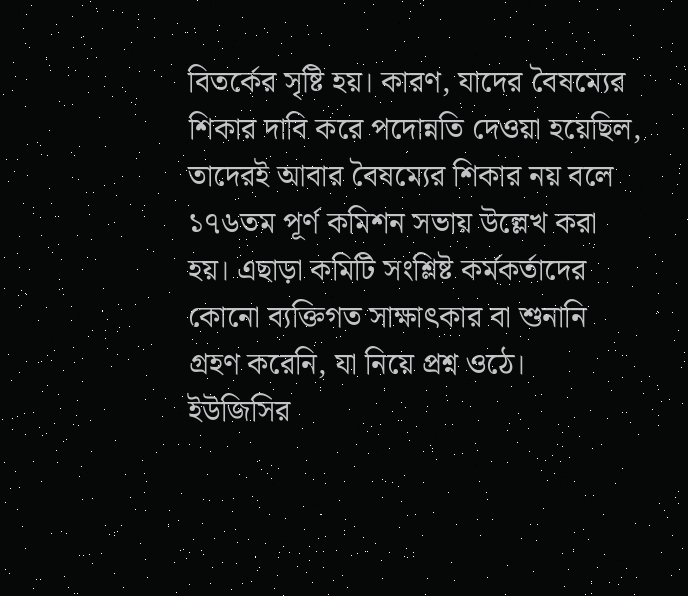বিতর্কের সৃষ্টি হয়। কারণ, যাদের বৈষম্যের শিকার দাবি করে পদোন্নতি দেওয়া হয়েছিল, তাদেরই আবার বৈষম্যের শিকার নয় বলে ১৭৬তম পূর্ণ কমিশন সভায় উল্লেখ করা হয়। এছাড়া কমিটি সংশ্লিষ্ট কর্মকর্তাদের কোনো ব্যক্তিগত সাক্ষাৎকার বা শুনানি গ্রহণ করেনি, যা নিয়ে প্রশ্ন ওঠে।
ইউজিসির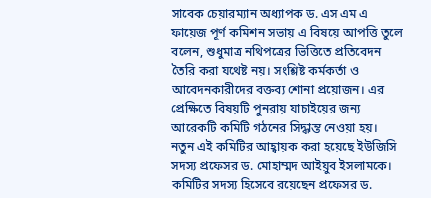সাবেক চেয়ারম্যান অধ্যাপক ড. এস এম এ ফায়েজ পূর্ণ কমিশন সভায় এ বিষয়ে আপত্তি তুলে বলেন, শুধুমাত্র নথিপত্রের ভিত্তিতে প্রতিবেদন তৈরি করা যথেষ্ট নয়। সংশ্লিষ্ট কর্মকর্তা ও আবেদনকারীদের বক্তব্য শোনা প্রয়োজন। এর প্রেক্ষিতে বিষয়টি পুনরায় যাচাইয়ের জন্য আরেকটি কমিটি গঠনের সিদ্ধান্ত নেওয়া হয়।
নতুন এই কমিটির আহ্বায়ক করা হয়েছে ইউজিসি সদস্য প্রফেসর ড. মোহাম্মদ আইয়ুব ইসলামকে। কমিটির সদস্য হিসেবে রয়েছেন প্রফেসর ড.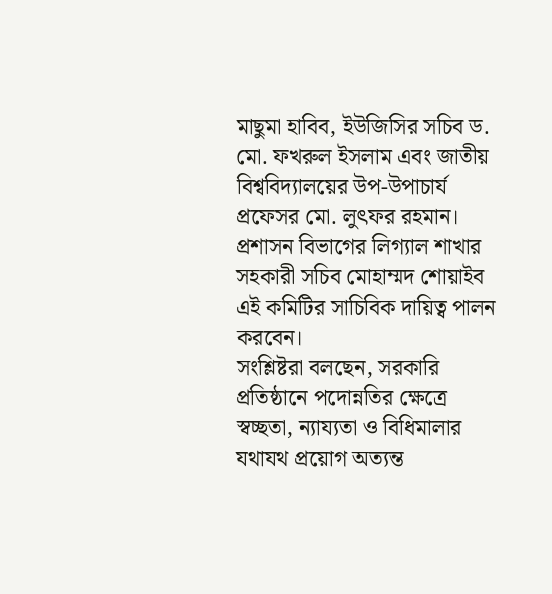মাছুমা হাবিব, ইউজিসির সচিব ড. মো. ফখরুল ইসলাম এবং জাতীয় বিশ্ববিদ্যালয়ের উপ-উপাচার্য প্রফেসর মো. লুৎফর রহমান। প্রশাসন বিভাগের লিগ্যাল শাখার সহকারী সচিব মোহাম্মদ শোয়াইব এই কমিটির সাচিবিক দায়িত্ব পালন করবেন।
সংশ্লিষ্টরা বলছেন, সরকারি প্রতিষ্ঠানে পদোন্নতির ক্ষেত্রে স্বচ্ছতা, ন্যায্যতা ও বিধিমালার যথাযথ প্রয়োগ অত্যন্ত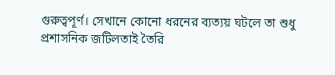গুরুত্বপূর্ণ। সেখানে কোনো ধরনের ব্যত্যয় ঘটলে তা শুধু প্রশাসনিক জটিলতাই তৈরি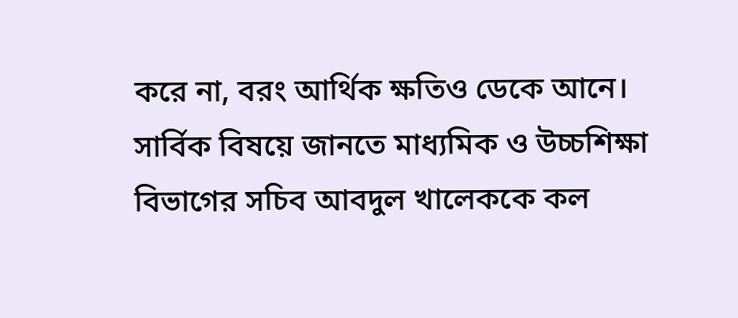করে না, বরং আর্থিক ক্ষতিও ডেকে আনে।
সার্বিক বিষয়ে জানতে মাধ্যমিক ও উচ্চশিক্ষা বিভাগের সচিব আবদুল খালেককে কল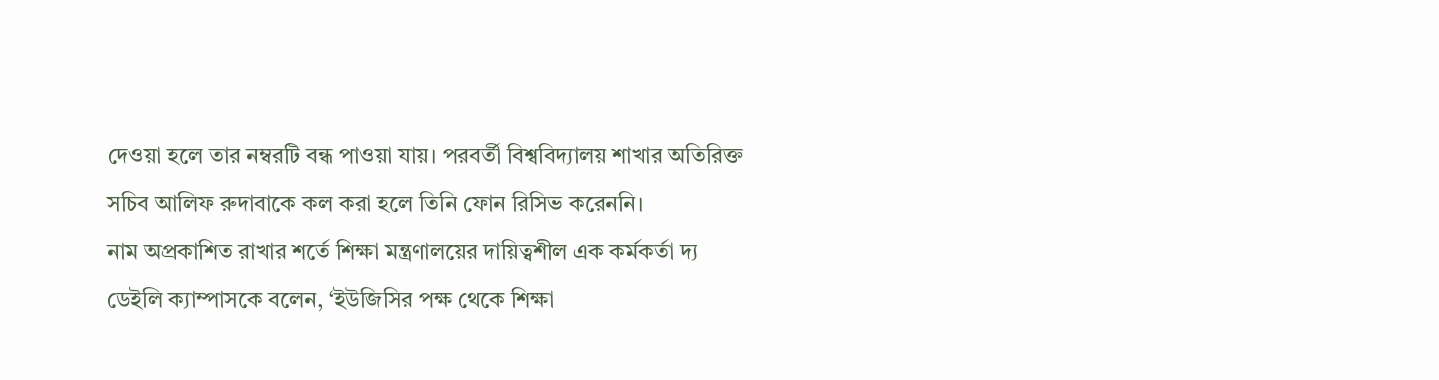দেওয়া হলে তার নম্বরটি বন্ধ পাওয়া যায়। পরবর্তী বিশ্ববিদ্যালয় শাখার অতিরিক্ত সচিব আলিফ রুদাবাকে কল করা হলে তিনি ফোন রিসিভ করেননি।
নাম অপ্রকাশিত রাখার শর্তে শিক্ষা মন্ত্রণালয়ের দায়িত্বশীল এক কর্মকর্তা দ্য ডেইলি ক্যাম্পাসকে বলেন, ‘ইউজিসির পক্ষ থেকে শিক্ষা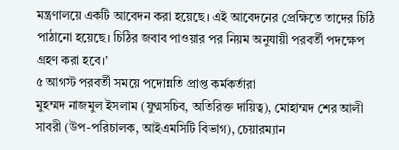মন্ত্রণালয়ে একটি আবেদন করা হয়েছে। এই আবেদনের প্রেক্ষিতে তাদের চিঠি পাঠানো হয়েছে। চিঠির জবাব পাওয়ার পর নিয়ম অনুযায়ী পরবর্তী পদক্ষেপ গ্রহণ করা হবে।’
৫ আগস্ট পরবর্তী সময়ে পদোন্নতি প্রাপ্ত কর্মকর্তারা
মুহম্মদ নাজমুল ইসলাম (যুগ্মসচিব, অতিরিক্ত দায়িত্ব), মোহাম্মদ শের আলী সাবরী (উপ-পরিচালক, আইএমসিটি বিভাগ), চেয়ারম্যান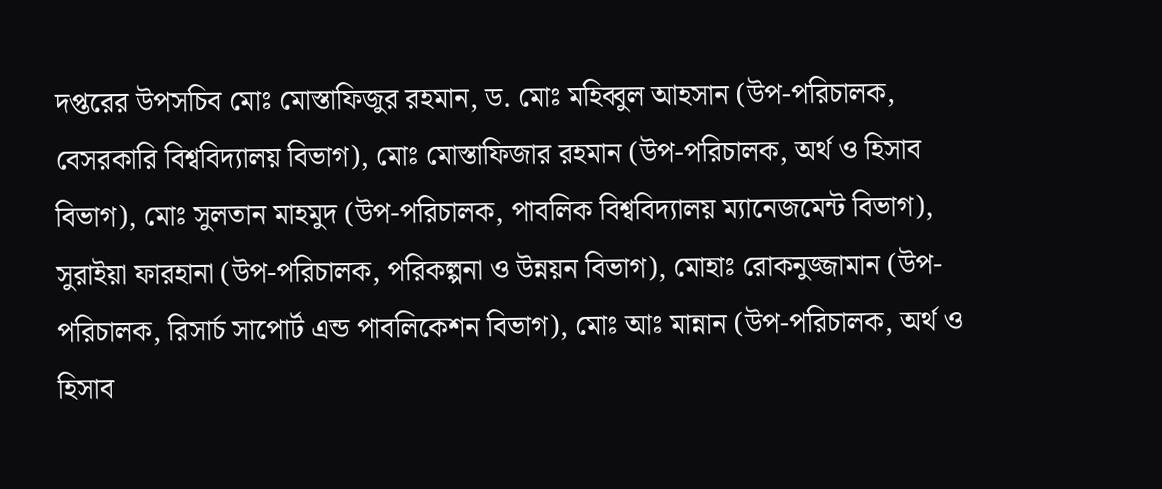দপ্তরের উপসচিব মোঃ মোস্তাফিজুর রহমান, ড. মোঃ মহিব্বুল আহসান (উপ-পরিচালক, বেসরকারি বিশ্ববিদ্যালয় বিভাগ), মোঃ মোস্তাফিজার রহমান (উপ-পরিচালক, অর্থ ও হিসাব বিভাগ), মোঃ সুলতান মাহমুদ (উপ-পরিচালক, পাবলিক বিশ্ববিদ্যালয় ম্যানেজমেন্ট বিভাগ), সুরাইয়া ফারহানা (উপ-পরিচালক, পরিকল্পনা ও উন্নয়ন বিভাগ), মোহাঃ রোকনুজ্জামান (উপ-পরিচালক, রিসার্চ সাপোর্ট এন্ড পাবলিকেশন বিভাগ), মোঃ আঃ মান্নান (উপ-পরিচালক, অর্থ ও হিসাব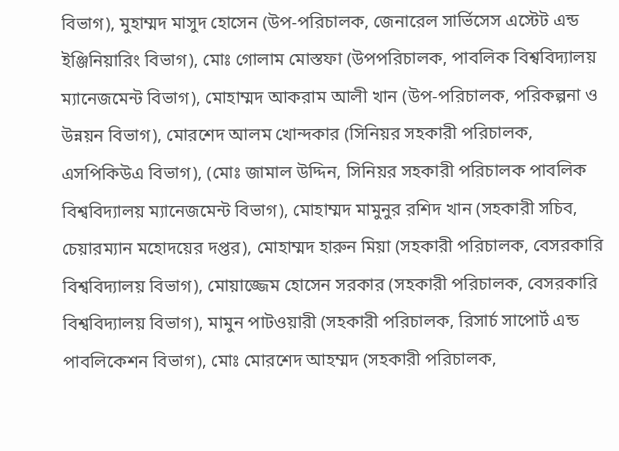বিভাগ), মুহাম্মদ মাসুদ হোসেন (উপ-পরিচালক, জেনারেল সার্ভিসেস এস্টেট এন্ড ইঞ্জিনিয়ারিং বিভাগ), মোঃ গোলাম মোস্তফা (উপপরিচালক, পাবলিক বিশ্ববিদ্যালয় ম্যানেজমেন্ট বিভাগ), মোহাম্মদ আকরাম আলী খান (উপ-পরিচালক, পরিকল্পনা ও উন্নয়ন বিভাগ), মোরশেদ আলম খোন্দকার (সিনিয়র সহকারী পরিচালক, এসপিকিউএ বিভাগ), (মোঃ জামাল উদ্দিন, সিনিয়র সহকারী পরিচালক পাবলিক বিশ্ববিদ্যালয় ম্যানেজমেন্ট বিভাগ), মোহাম্মদ মামুনুর রশিদ খান (সহকারী সচিব, চেয়ারম্যান মহোদয়ের দপ্তর), মোহাম্মদ হারুন মিয়া (সহকারী পরিচালক, বেসরকারি বিশ্ববিদ্যালয় বিভাগ), মোয়াজ্জেম হোসেন সরকার (সহকারী পরিচালক, বেসরকারি বিশ্ববিদ্যালয় বিভাগ), মামুন পাটওয়ারী (সহকারী পরিচালক, রিসার্চ সাপোর্ট এন্ড পাবলিকেশন বিভাগ), মোঃ মোরশেদ আহম্মদ (সহকারী পরিচালক,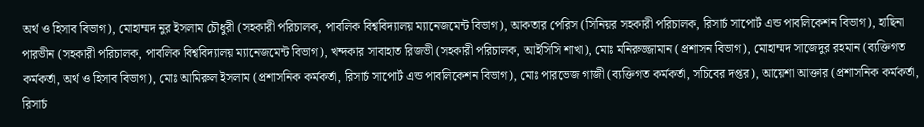অর্থ ও হিসাব বিভাগ), মোহাম্মদ নুর ইসলাম চৌধুরী (সহকারী পরিচালক, পাবলিক বিশ্ববিদ্যালয় ম্যানেজমেন্ট বিভাগ), আকতার পেরিস (সিনিয়র সহকারী পরিচালক, রিসার্চ সাপোর্ট এন্ড পাবলিকেশন বিভাগ), হাছিনা পারভীন (সহকারী পরিচালক, পাবলিক বিশ্ববিদ্যালয় ম্যানেজমেন্ট বিভাগ), খন্দকার সাবাহাত রিজভী (সহকারী পরিচালক, আইসিসি শাখা), মোঃ মনিরুজ্জামান (প্রশাসন বিভাগ), মোহাম্মদ সাজেদুর রহমান (ব্যক্তিগত কর্মকর্তা, অর্থ ও হিসাব বিভাগ), মোঃ আমিরুল ইসলাম (প্রশাসনিক কর্মকর্তা, রিসার্চ সাপোর্ট এন্ড পাবলিকেশন বিভাগ), মোঃ পারভেজ গাজী (ব্যক্তিগত কর্মকর্তা, সচিবের দপ্তর), আয়েশা আক্তার (প্রশাসনিক কর্মকর্তা, রিসার্চ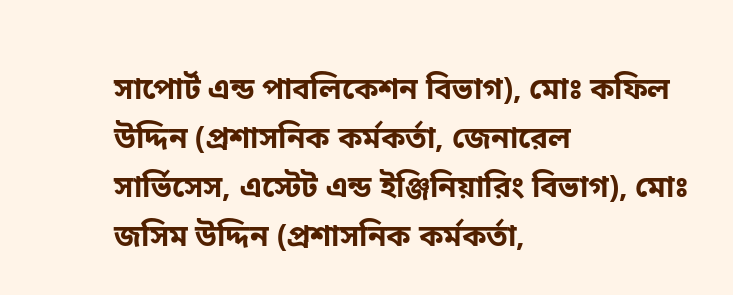সাপোর্ট এন্ড পাবলিকেশন বিভাগ), মোঃ কফিল উদ্দিন (প্রশাসনিক কর্মকর্তা, জেনারেল সার্ভিসেস, এস্টেট এন্ড ইঞ্জিনিয়ারিং বিভাগ), মোঃ জসিম উদ্দিন (প্রশাসনিক কর্মকর্তা,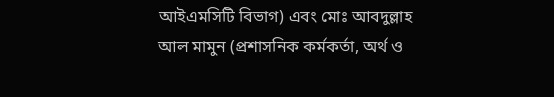আইএমসিটি বিভাগ) এবং মোঃ আবদুল্লাহ আল মামুন (প্রশাসনিক কর্মকর্তা, অর্থ ও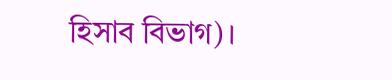হিসাব বিভাগ)।